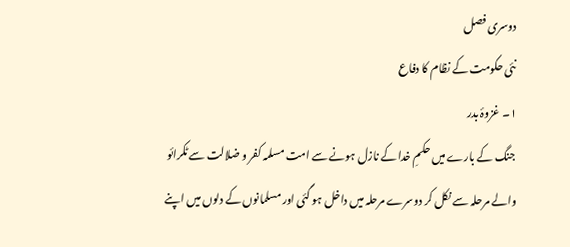دوسری فصل
نئی حکومت کے نظام کا دفاع
۱۔ غزوۂ بدر
جنگ کے بارے میں حکمِ خدا کے نازل ہونے سے امت مسلمہ کفر و ضلالت سے ٹکرائو والے مرحلہ سے نکل کر دوسرے مرحلہ میں داخل ہو گئی اور مسلمانوں کے دلوں میں اپنے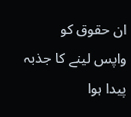ان حقوق کو واپس لینے کا جذبہ پیدا ہوا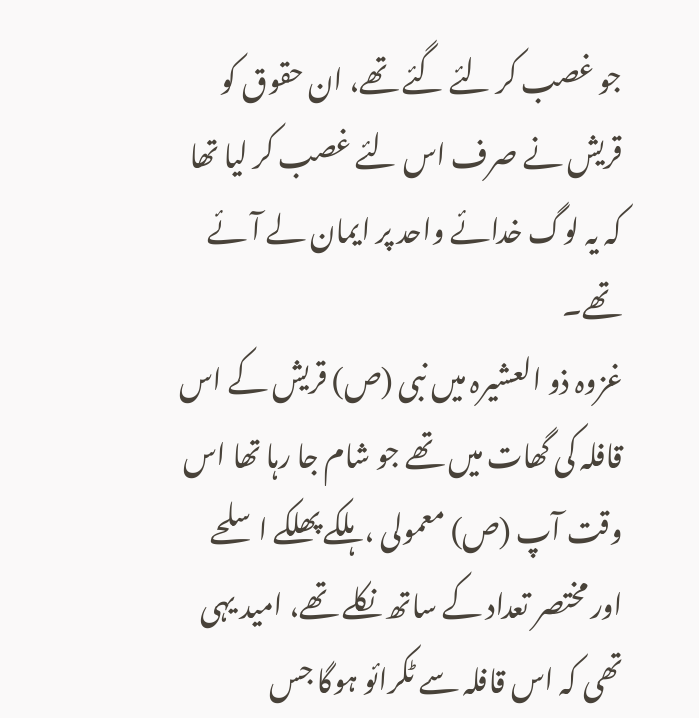جو غصب کر لئے گئے تھے، ان حقوق کو قریش نے صرف اس لئے غصب کر لیا تھا کہ یہ لوگ خدائے واحد پر ایمان لے آئے تھے۔
غزوہ ذو العشیرہ میں نبی (ص) قریش کے اس قافلہ کی گھات میں تھے جو شام جا رہا تھا اس وقت آپ (ص) معمولی ، ہلکے پھلکے اسلحے اور مختصر تعداد کے ساتھ نکلے تھے، امید یہی تھی کہ اس قافلہ سے ٹکرائو ہوگا جس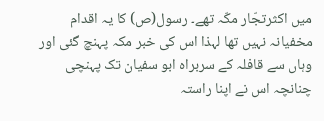میں اکثرتجّار مکّہ تھے۔ رسول(ص) کا یہ اقدام مخفیانہ نہیں تھا لہذا اس کی خبر مکہ پہنچ گئی اور وہاں سے قافلہ کے سربراہ ابو سفیان تک پہنچی چنانچہ اس نے اپنا راستہ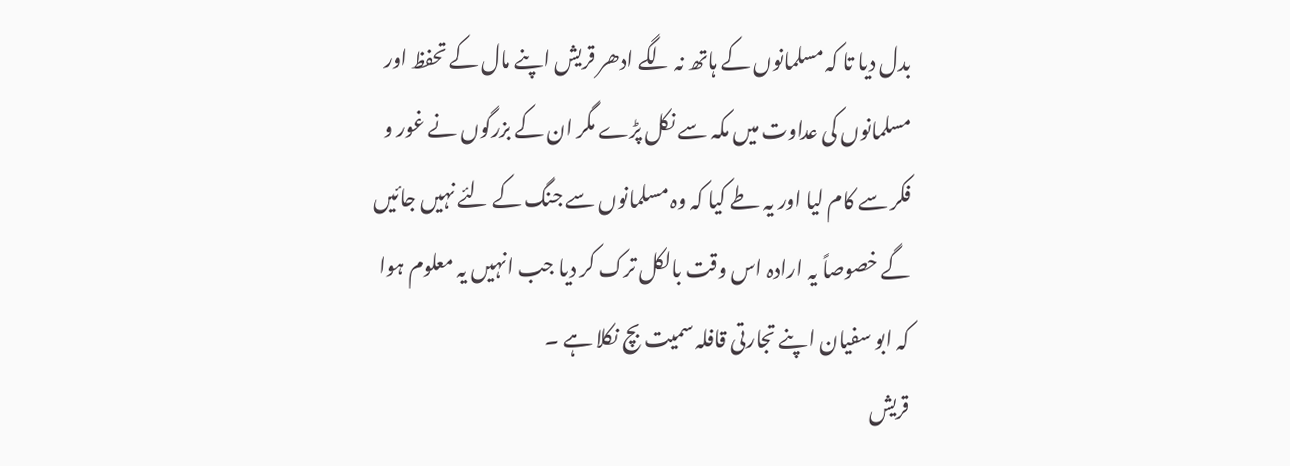بدل دیا تا کہ مسلمانوں کے ہاتھ نہ لگے ادھر قریش اپنے مال کے تحفظ اور مسلمانوں کی عداوت میں مکہ سے نکل پڑے مگر ان کے بزرگوں نے غور و فکر سے کام لیا اور یہ طے کیا کہ وہ مسلمانوں سے جنگ کے لئے نہیں جائیں گے خصوصاً یہ ارادہ اس وقت بالکل ترک کر دیا جب انہیں یہ معلوم ہوا کہ ابو سفیان اپنے تجارتی قافلہ سمیت بچ نکلا ہے ۔
قریش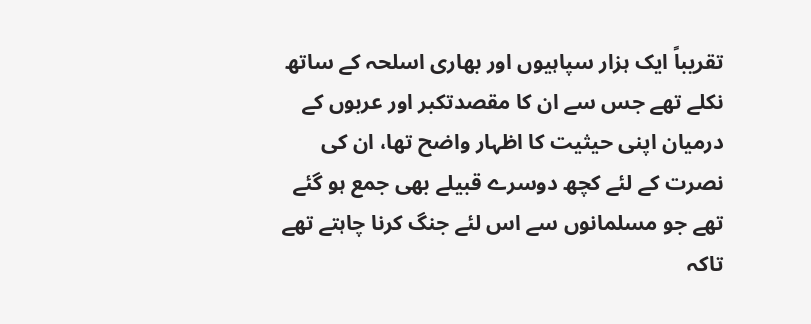تقریباً ایک ہزار سپاہیوں اور بھاری اسلحہ کے ساتھ نکلے تھے جس سے ان کا مقصدتکبر اور عربوں کے درمیان اپنی حیثیت کا اظہار واضح تھا، ان کی نصرت کے لئے کچھ دوسرے قبیلے بھی جمع ہو گئے تھے جو مسلمانوں سے اس لئے جنگ کرنا چاہتے تھے تاکہ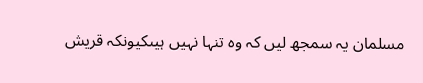مسلمان یہ سمجھ لیں کہ وہ تنہا نہیں ہیںکیونکہ قریش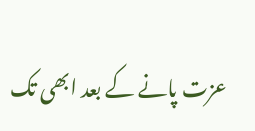عزت پانے کے بعد ابھی تک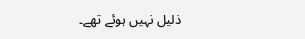ذلیل نہیں ہوئے تھے۔